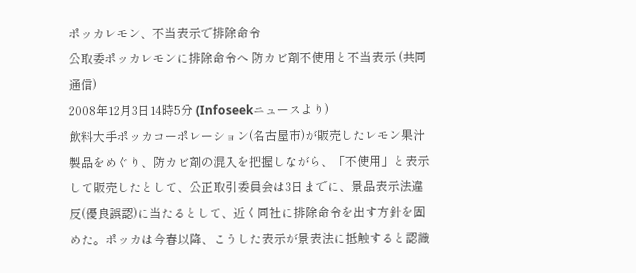ポッカレモン、不当表示で排除命令
公取委ポッカレモンに排除命令へ 防カビ剤不使用と不当表示 (共同通信)
2008年12月3日14時5分 (Infoseekニュースより)
飲料大手ポッカコーポレーション(名古屋市)が販売したレモン果汁製品をめぐり、防カビ剤の混入を把握しながら、「不使用」と表示して販売したとして、公正取引委員会は3日までに、景品表示法違反(優良誤認)に当たるとして、近く同社に排除命令を出す方針を固めた。ポッカは今春以降、こうした表示が景表法に抵触すると認識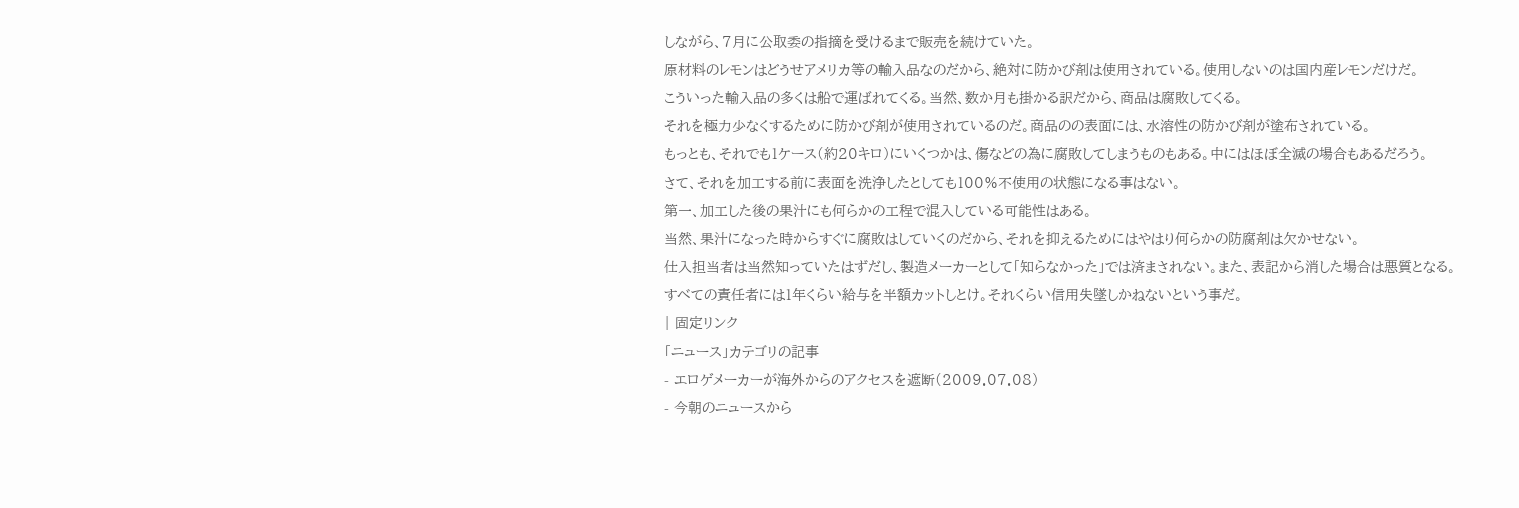しながら、7月に公取委の指摘を受けるまで販売を続けていた。
原材料のレモンはどうせアメリカ等の輸入品なのだから、絶対に防かび剤は使用されている。使用しないのは国内産レモンだけだ。
こういった輸入品の多くは船で運ばれてくる。当然、数か月も掛かる訳だから、商品は腐敗してくる。
それを極力少なくするために防かび剤が使用されているのだ。商品のの表面には、水溶性の防かび剤が塗布されている。
もっとも、それでも1ケース(約20キロ)にいくつかは、傷などの為に腐敗してしまうものもある。中にはほぼ全滅の場合もあるだろう。
さて、それを加工する前に表面を洗浄したとしても100%不使用の状態になる事はない。
第一、加工した後の果汁にも何らかの工程で混入している可能性はある。
当然、果汁になった時からすぐに腐敗はしていくのだから、それを抑えるためにはやはり何らかの防腐剤は欠かせない。
仕入担当者は当然知っていたはずだし、製造メーカーとして「知らなかった」では済まされない。また、表記から消した場合は悪質となる。
すべての責任者には1年くらい給与を半額カットしとけ。それくらい信用失墜しかねないという事だ。
| 固定リンク
「ニュース」カテゴリの記事
- エロゲメーカーが海外からのアクセスを遮断(2009.07.08)
- 今朝のニュースから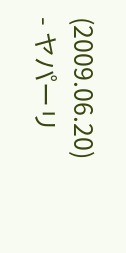(2009.06.20)
- ヤパーリ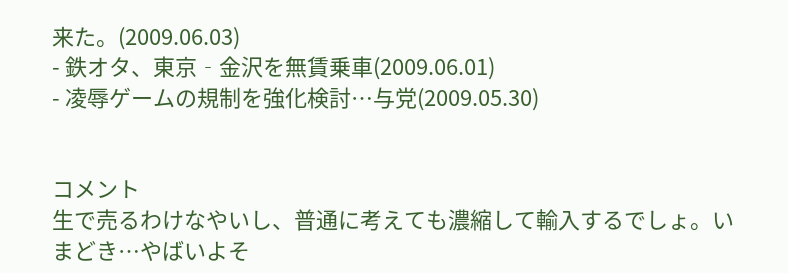来た。(2009.06.03)
- 鉄オタ、東京‐金沢を無賃乗車(2009.06.01)
- 凌辱ゲームの規制を強化検討…与党(2009.05.30)


コメント
生で売るわけなやいし、普通に考えても濃縮して輸入するでしょ。いまどき…やばいよそ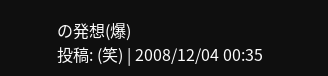の発想(爆)
投稿: (笑) | 2008/12/04 00:35